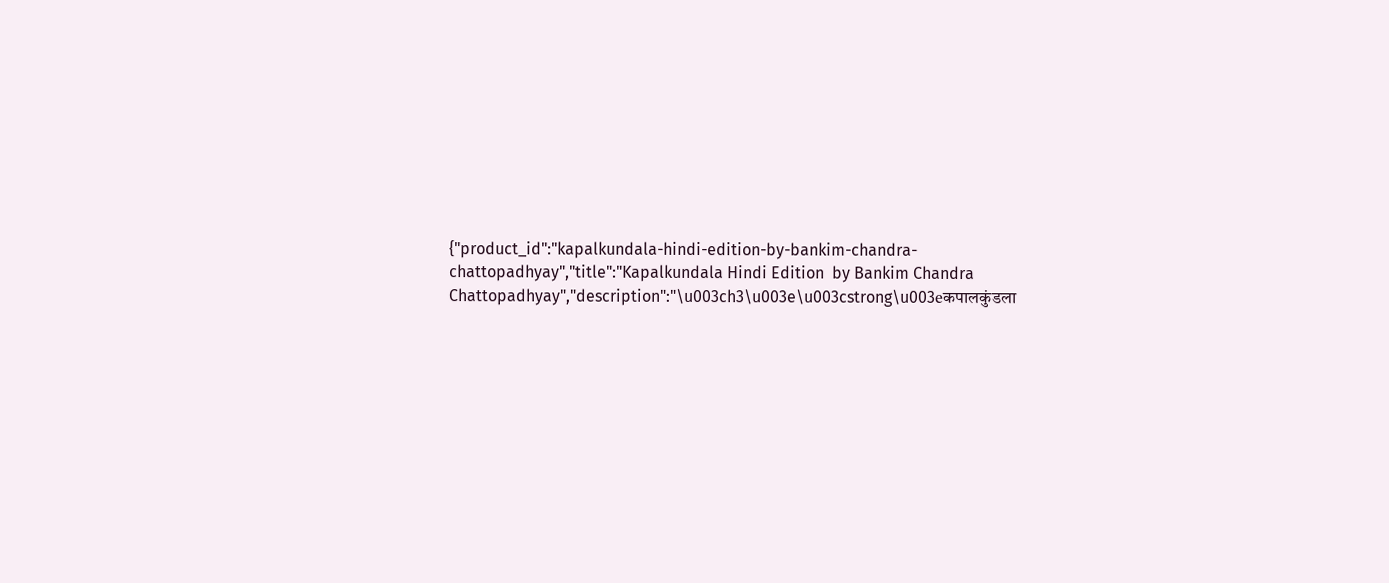{"product_id":"kapalkundala-hindi-edition-by-bankim-chandra-chattopadhyay","title":"Kapalkundala Hindi Edition  by Bankim Chandra Chattopadhyay","description":"\u003ch3\u003e\u003cstrong\u003eकपालकुंडला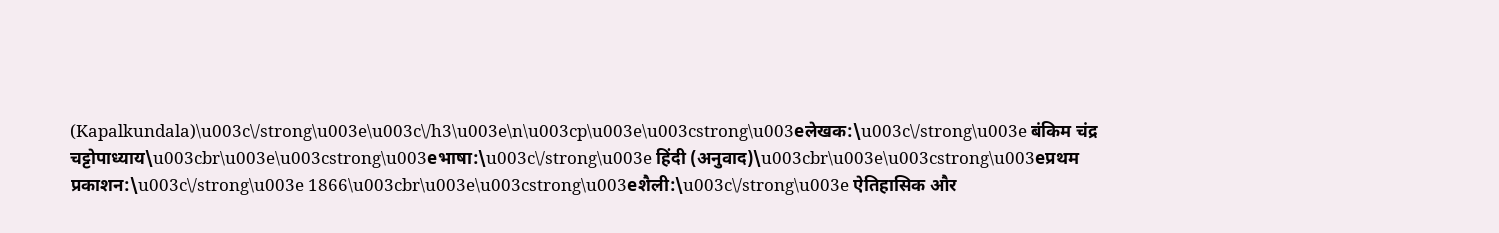(Kapalkundala)\u003c\/strong\u003e\u003c\/h3\u003e\n\u003cp\u003e\u003cstrong\u003eलेखक:\u003c\/strong\u003e बंकिम चंद्र चट्टोपाध्याय\u003cbr\u003e\u003cstrong\u003eभाषा:\u003c\/strong\u003e हिंदी (अनुवाद)\u003cbr\u003e\u003cstrong\u003eप्रथम प्रकाशन:\u003c\/strong\u003e 1866\u003cbr\u003e\u003cstrong\u003eशैली:\u003c\/strong\u003e ऐतिहासिक और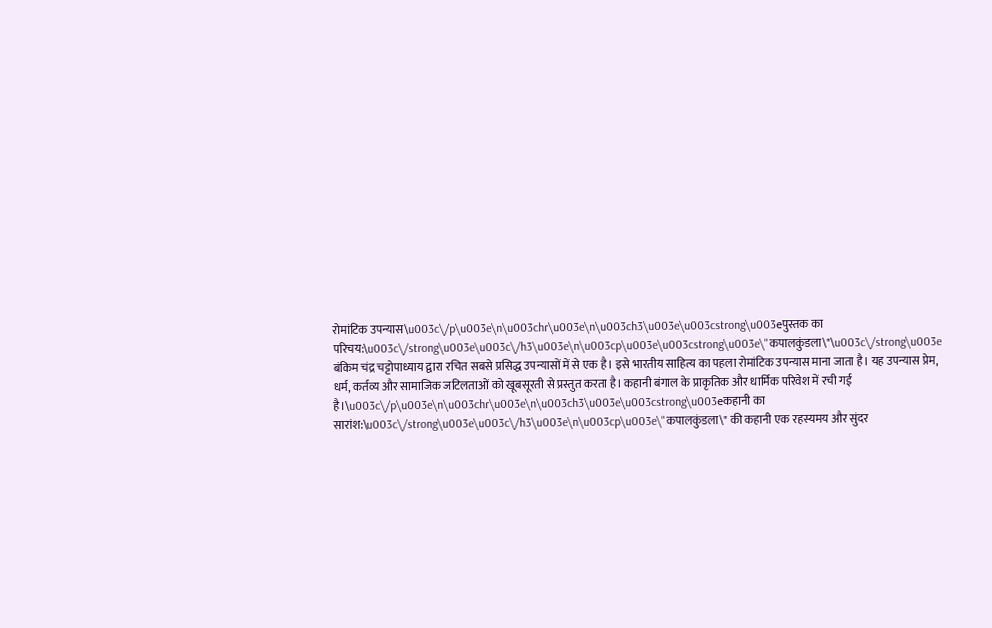रोमांटिक उपन्यास\u003c\/p\u003e\n\u003chr\u003e\n\u003ch3\u003e\u003cstrong\u003eपुस्तक का परिचय:\u003c\/strong\u003e\u003c\/h3\u003e\n\u003cp\u003e\u003cstrong\u003e\"कपालकुंडला\"\u003c\/strong\u003e बंकिम चंद्र चट्टोपाध्याय द्वारा रचित सबसे प्रसिद्ध उपन्यासों में से एक है। इसे भारतीय साहित्य का पहला रोमांटिक उपन्यास माना जाता है। यह उपन्यास प्रेम, धर्म, कर्तव्य और सामाजिक जटिलताओं को खूबसूरती से प्रस्तुत करता है। कहानी बंगाल के प्राकृतिक और धार्मिक परिवेश में रची गई है।\u003c\/p\u003e\n\u003chr\u003e\n\u003ch3\u003e\u003cstrong\u003eकहानी का सारांश:\u003c\/strong\u003e\u003c\/h3\u003e\n\u003cp\u003e\"कपालकुंडला\" की कहानी एक रहस्यमय और सुंदर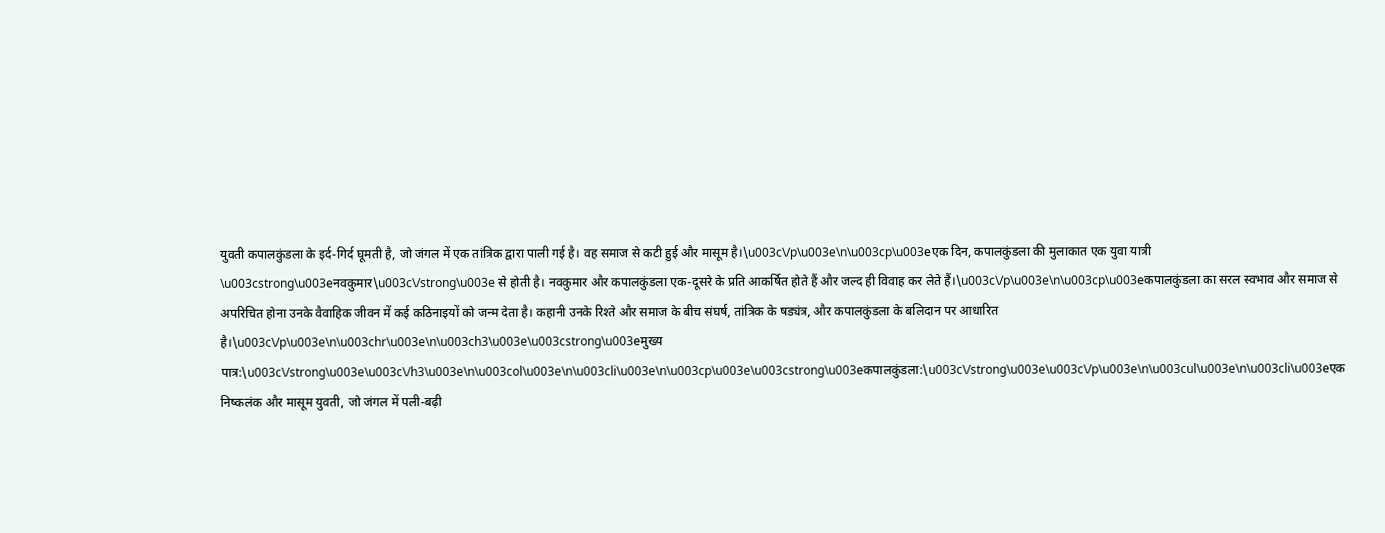युवती कपालकुंडला के इर्द-गिर्द घूमती है, जो जंगल में एक तांत्रिक द्वारा पाली गई है। वह समाज से कटी हुई और मासूम है।\u003c\/p\u003e\n\u003cp\u003eएक दिन, कपालकुंडला की मुलाकात एक युवा यात्री \u003cstrong\u003eनवकुमार\u003c\/strong\u003e से होती है। नवकुमार और कपालकुंडला एक-दूसरे के प्रति आकर्षित होते हैं और जल्द ही विवाह कर लेते हैं।\u003c\/p\u003e\n\u003cp\u003eकपालकुंडला का सरल स्वभाव और समाज से अपरिचित होना उनके वैवाहिक जीवन में कई कठिनाइयों को जन्म देता है। कहानी उनके रिश्ते और समाज के बीच संघर्ष, तांत्रिक के षड्यंत्र, और कपालकुंडला के बलिदान पर आधारित है।\u003c\/p\u003e\n\u003chr\u003e\n\u003ch3\u003e\u003cstrong\u003eमुख्य पात्र:\u003c\/strong\u003e\u003c\/h3\u003e\n\u003col\u003e\n\u003cli\u003e\n\u003cp\u003e\u003cstrong\u003eकपालकुंडला:\u003c\/strong\u003e\u003c\/p\u003e\n\u003cul\u003e\n\u003cli\u003eएक निष्कलंक और मासूम युवती, जो जंगल में पली-बढ़ी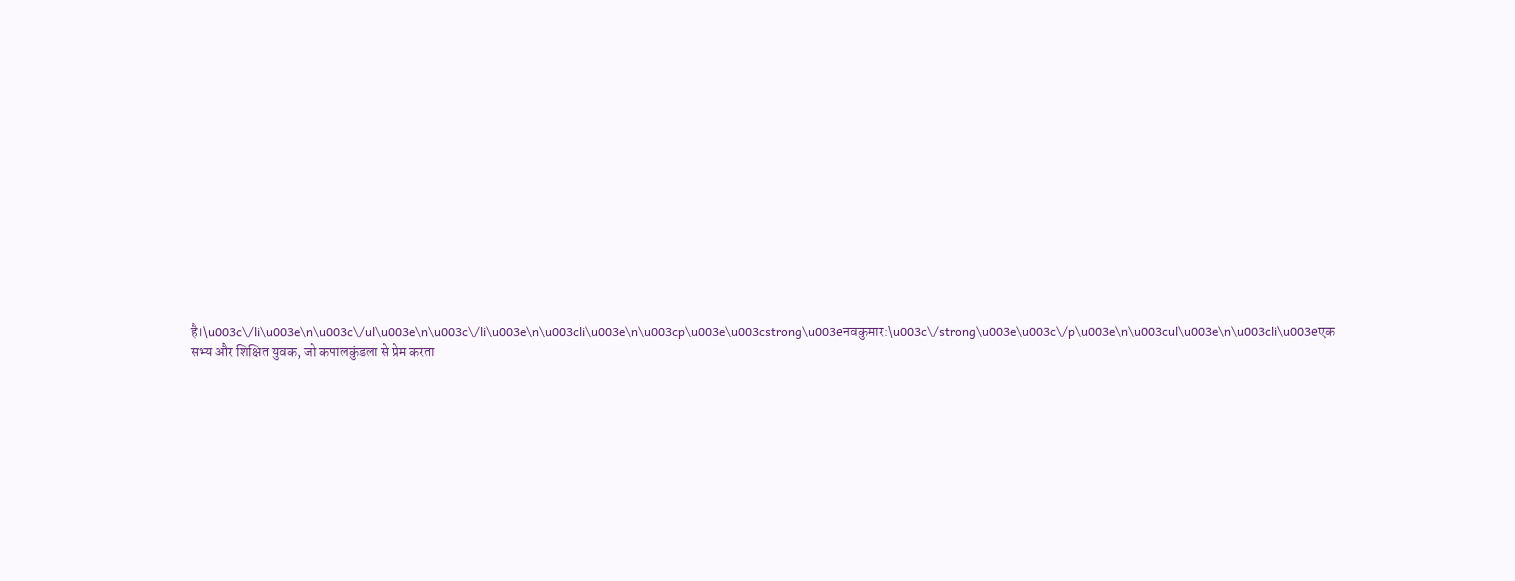है।\u003c\/li\u003e\n\u003c\/ul\u003e\n\u003c\/li\u003e\n\u003cli\u003e\n\u003cp\u003e\u003cstrong\u003eनवकुमार:\u003c\/strong\u003e\u003c\/p\u003e\n\u003cul\u003e\n\u003cli\u003eएक सभ्य और शिक्षित युवक, जो कपालकुंडला से प्रेम करता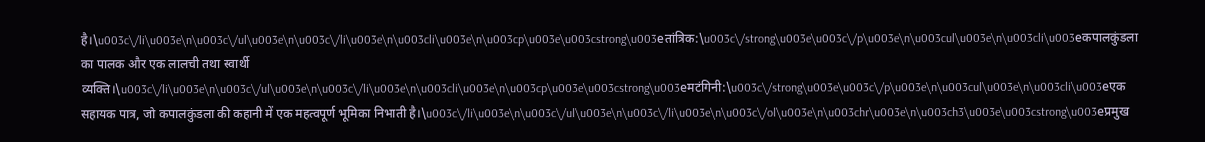है।\u003c\/li\u003e\n\u003c\/ul\u003e\n\u003c\/li\u003e\n\u003cli\u003e\n\u003cp\u003e\u003cstrong\u003eतांत्रिक:\u003c\/strong\u003e\u003c\/p\u003e\n\u003cul\u003e\n\u003cli\u003eकपालकुंडला का पालक और एक लालची तथा स्वार्थी व्यक्ति।\u003c\/li\u003e\n\u003c\/ul\u003e\n\u003c\/li\u003e\n\u003cli\u003e\n\u003cp\u003e\u003cstrong\u003eमटंगिनी:\u003c\/strong\u003e\u003c\/p\u003e\n\u003cul\u003e\n\u003cli\u003eएक सहायक पात्र, जो कपालकुंडला की कहानी में एक महत्वपूर्ण भूमिका निभाती है।\u003c\/li\u003e\n\u003c\/ul\u003e\n\u003c\/li\u003e\n\u003c\/ol\u003e\n\u003chr\u003e\n\u003ch3\u003e\u003cstrong\u003eप्रमुख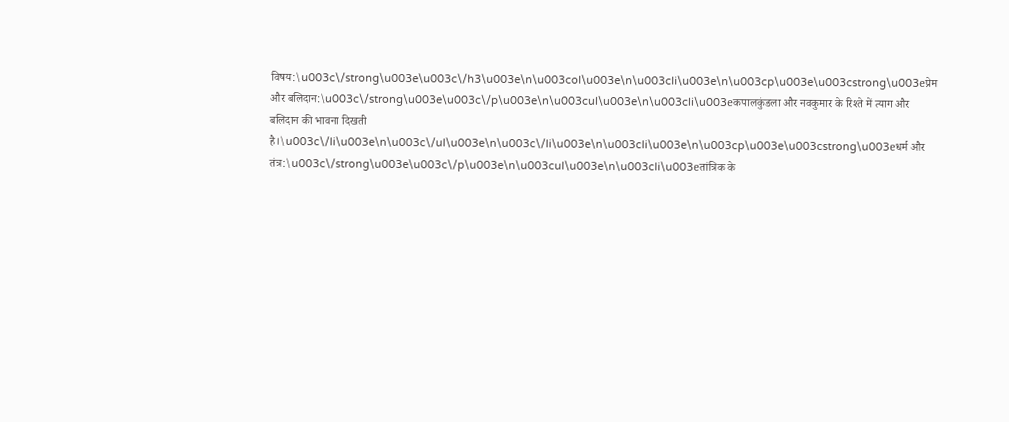विषय:\u003c\/strong\u003e\u003c\/h3\u003e\n\u003col\u003e\n\u003cli\u003e\n\u003cp\u003e\u003cstrong\u003eप्रेम और बलिदान:\u003c\/strong\u003e\u003c\/p\u003e\n\u003cul\u003e\n\u003cli\u003eकपालकुंडला और नवकुमार के रिश्ते में त्याग और बलिदान की भावना दिखती है।\u003c\/li\u003e\n\u003c\/ul\u003e\n\u003c\/li\u003e\n\u003cli\u003e\n\u003cp\u003e\u003cstrong\u003eधर्म और तंत्र:\u003c\/strong\u003e\u003c\/p\u003e\n\u003cul\u003e\n\u003cli\u003eतांत्रिक के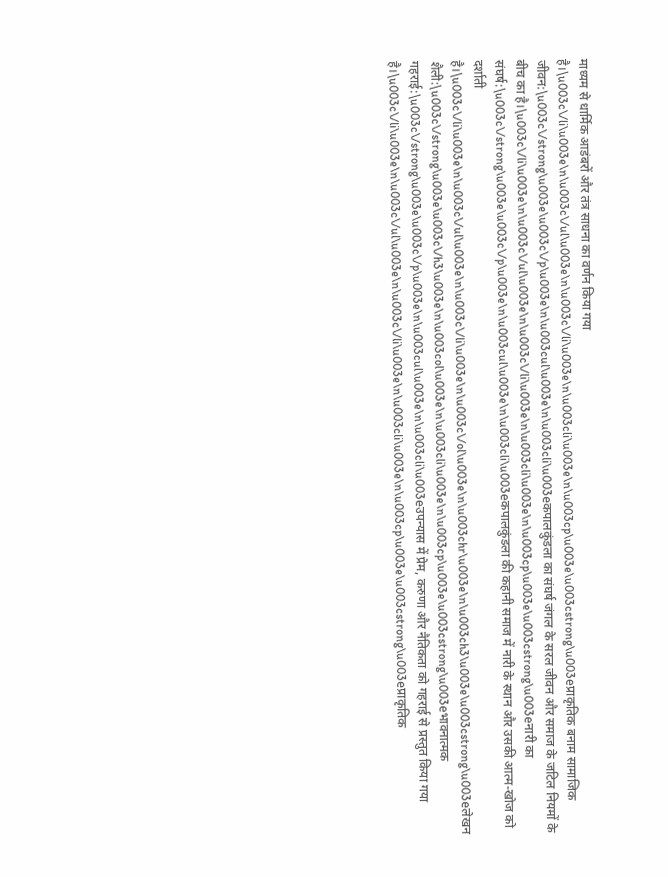माध्यम से धार्मिक आडंबरों और तंत्र साधना का वर्णन किया गया है।\u003c\/li\u003e\n\u003c\/ul\u003e\n\u003c\/li\u003e\n\u003cli\u003e\n\u003cp\u003e\u003cstrong\u003eप्राकृतिक बनाम सामाजिक जीवन:\u003c\/strong\u003e\u003c\/p\u003e\n\u003cul\u003e\n\u003cli\u003eकपालकुंडला का संघर्ष जंगल के सरल जीवन और समाज के जटिल नियमों के बीच का है।\u003c\/li\u003e\n\u003c\/ul\u003e\n\u003c\/li\u003e\n\u003cli\u003e\n\u003cp\u003e\u003cstrong\u003eनारी का संघर्ष:\u003c\/strong\u003e\u003c\/p\u003e\n\u003cul\u003e\n\u003cli\u003eकपालकुंडला की कहानी समाज में नारी के स्थान और उसकी आत्म-खोज को दर्शाती है।\u003c\/li\u003e\n\u003c\/ul\u003e\n\u003c\/li\u003e\n\u003c\/ol\u003e\n\u003chr\u003e\n\u003ch3\u003e\u003cstrong\u003eलेखन शैली:\u003c\/strong\u003e\u003c\/h3\u003e\n\u003col\u003e\n\u003cli\u003e\n\u003cp\u003e\u003cstrong\u003eभावनात्मक गहराई:\u003c\/strong\u003e\u003c\/p\u003e\n\u003cul\u003e\n\u003cli\u003eउपन्यास में प्रेम, करुणा और नैतिकता को गहराई से प्रस्तुत किया गया है।\u003c\/li\u003e\n\u003c\/ul\u003e\n\u003c\/li\u003e\n\u003cli\u003e\n\u003cp\u003e\u003cstrong\u003eप्राकृतिक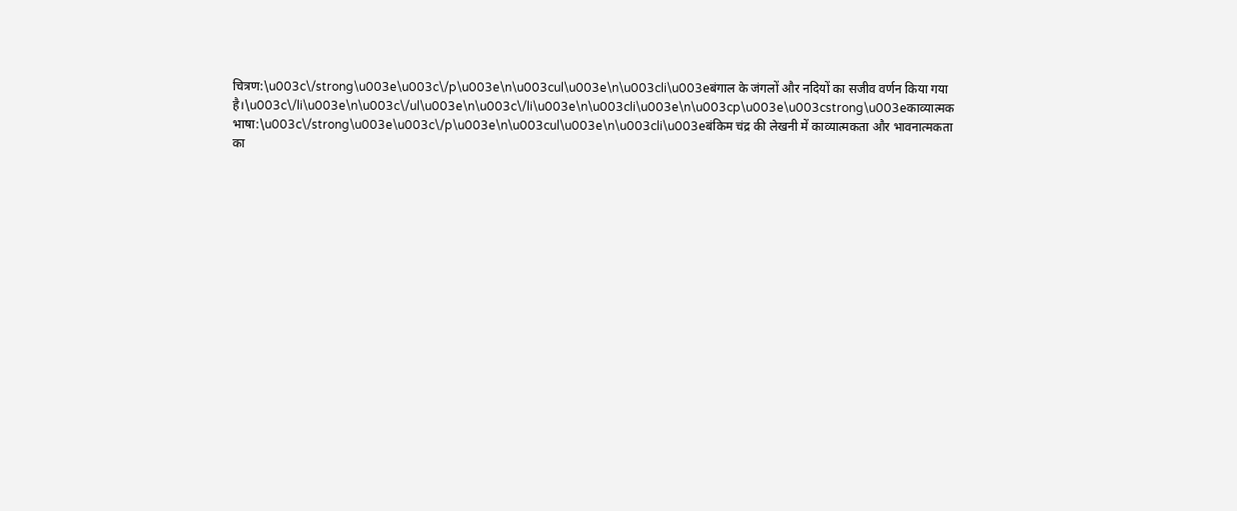चित्रण:\u003c\/strong\u003e\u003c\/p\u003e\n\u003cul\u003e\n\u003cli\u003eबंगाल के जंगलों और नदियों का सजीव वर्णन किया गया है।\u003c\/li\u003e\n\u003c\/ul\u003e\n\u003c\/li\u003e\n\u003cli\u003e\n\u003cp\u003e\u003cstrong\u003eकाव्यात्मक भाषा:\u003c\/strong\u003e\u003c\/p\u003e\n\u003cul\u003e\n\u003cli\u003eबंकिम चंद्र की लेखनी में काव्यात्मकता और भावनात्मकता का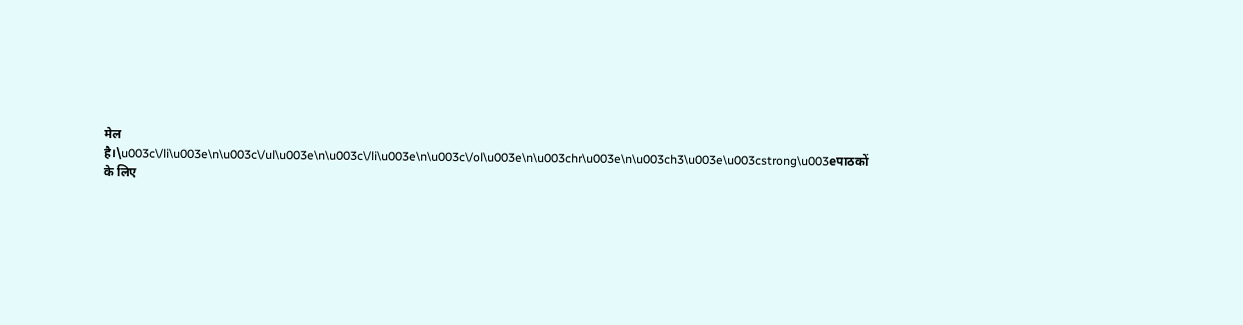मेल है।\u003c\/li\u003e\n\u003c\/ul\u003e\n\u003c\/li\u003e\n\u003c\/ol\u003e\n\u003chr\u003e\n\u003ch3\u003e\u003cstrong\u003eपाठकों के लिए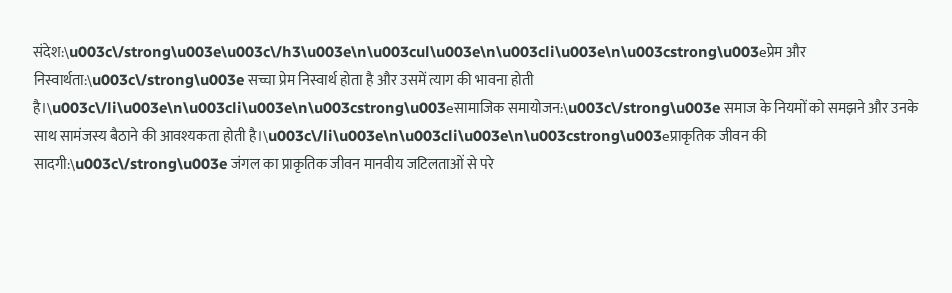संदेश:\u003c\/strong\u003e\u003c\/h3\u003e\n\u003cul\u003e\n\u003cli\u003e\n\u003cstrong\u003eप्रेम और निस्वार्थता:\u003c\/strong\u003e सच्चा प्रेम निस्वार्थ होता है और उसमें त्याग की भावना होती है।\u003c\/li\u003e\n\u003cli\u003e\n\u003cstrong\u003eसामाजिक समायोजन:\u003c\/strong\u003e समाज के नियमों को समझने और उनके साथ सामंजस्य बैठाने की आवश्यकता होती है।\u003c\/li\u003e\n\u003cli\u003e\n\u003cstrong\u003eप्राकृतिक जीवन की सादगी:\u003c\/strong\u003e जंगल का प्राकृतिक जीवन मानवीय जटिलताओं से परे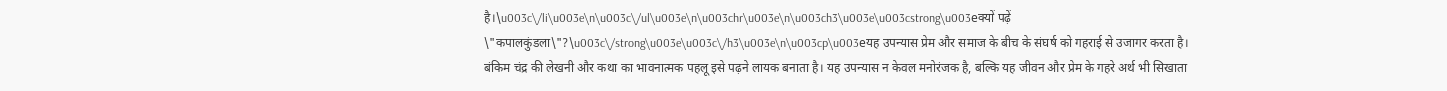है।\u003c\/li\u003e\n\u003c\/ul\u003e\n\u003chr\u003e\n\u003ch3\u003e\u003cstrong\u003eक्यों पढ़ें \"कपालकुंडला\"?\u003c\/strong\u003e\u003c\/h3\u003e\n\u003cp\u003eयह उपन्यास प्रेम और समाज के बीच के संघर्ष को गहराई से उजागर करता है। बंकिम चंद्र की लेखनी और कथा का भावनात्मक पहलू इसे पढ़ने लायक बनाता है। यह उपन्यास न केवल मनोरंजक है, बल्कि यह जीवन और प्रेम के गहरे अर्थ भी सिखाता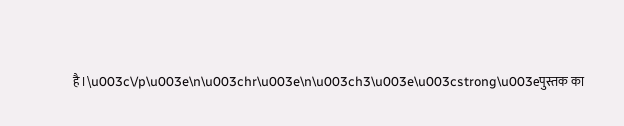है।\u003c\/p\u003e\n\u003chr\u003e\n\u003ch3\u003e\u003cstrong\u003eपुस्तक का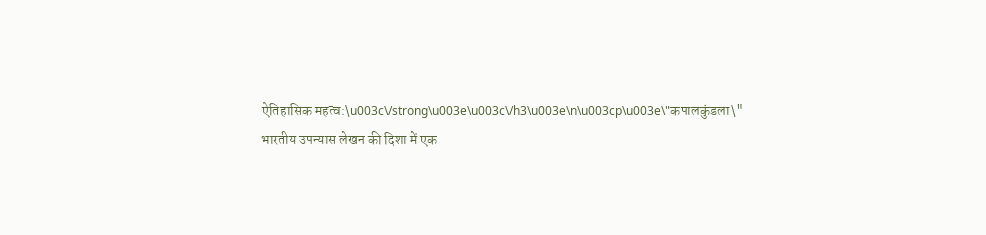ऐतिहासिक महत्व:\u003c\/strong\u003e\u003c\/h3\u003e\n\u003cp\u003e\"कपालकुंडला\" भारतीय उपन्यास लेखन की दिशा में एक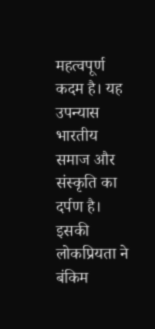महत्वपूर्ण कदम है। यह उपन्यास भारतीय समाज और संस्कृति का दर्पण है। इसकी लोकप्रियता ने बंकिम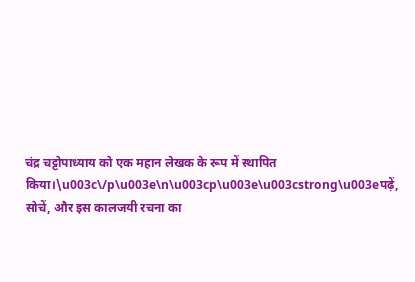चंद्र चट्टोपाध्याय को एक महान लेखक के रूप में स्थापित किया।\u003c\/p\u003e\n\u003cp\u003e\u003cstrong\u003eपढ़ें, सोचें, और इस कालजयी रचना का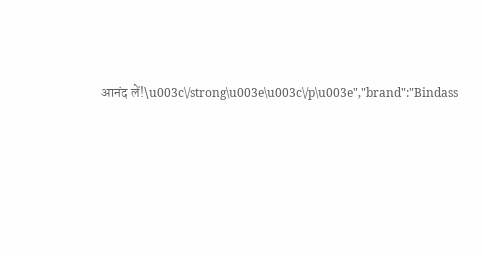आनंद लें!\u003c\/strong\u003e\u003c\/p\u003e","brand":"Bindass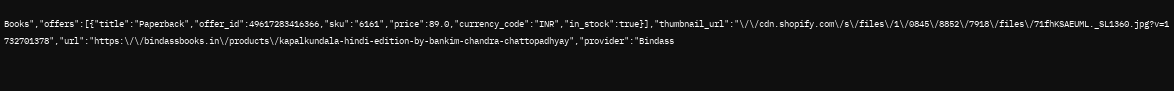Books","offers":[{"title":"Paperback","offer_id":49617283416366,"sku":"6161","price":89.0,"currency_code":"INR","in_stock":true}],"thumbnail_url":"\/\/cdn.shopify.com\/s\/files\/1\/0845\/8852\/7918\/files\/71fhKSAEUML._SL1360.jpg?v=1732701378","url":"https:\/\/bindassbooks.in\/products\/kapalkundala-hindi-edition-by-bankim-chandra-chattopadhyay","provider":"Bindass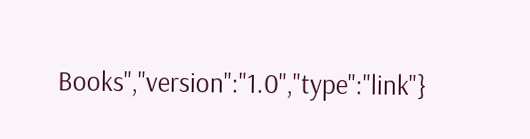Books","version":"1.0","type":"link"}